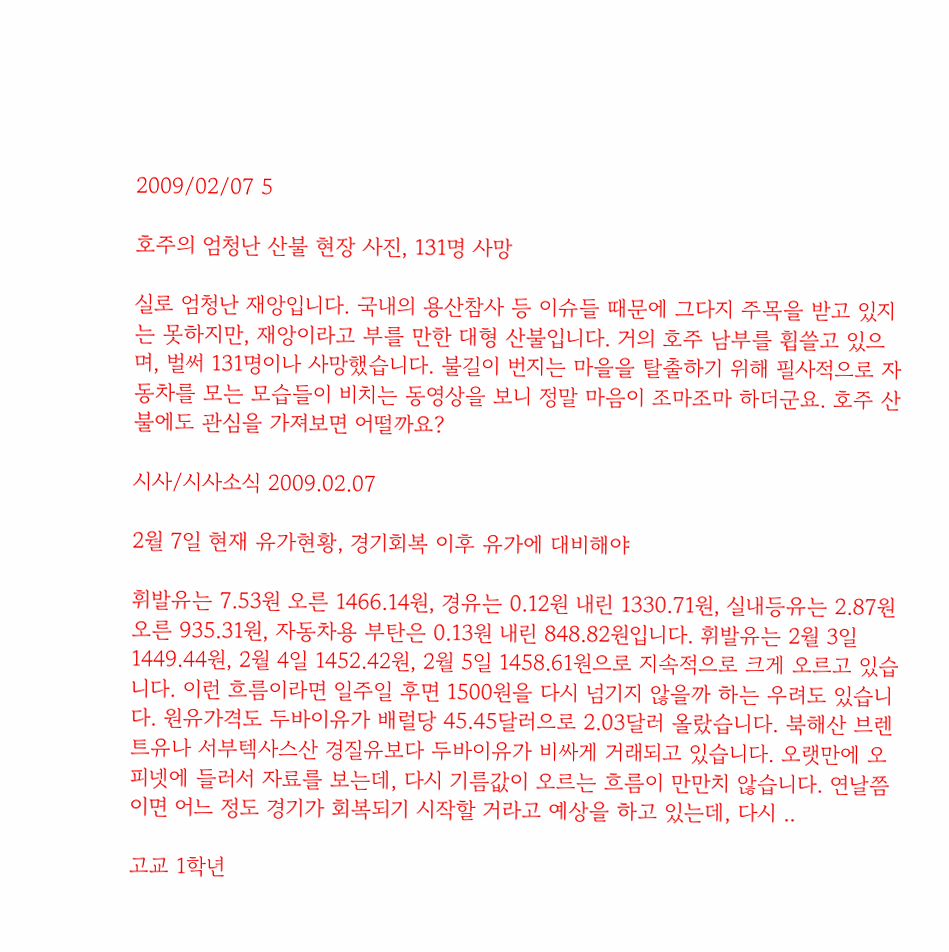2009/02/07 5

호주의 엄청난 산불 현장 사진, 131명 사망

실로 엄청난 재앙입니다. 국내의 용산참사 등 이슈들 때문에 그다지 주목을 받고 있지는 못하지만, 재앙이라고 부를 만한 대형 산불입니다. 거의 호주 남부를 휩쓸고 있으며, 벌써 131명이나 사망했습니다. 불길이 번지는 마을을 탈출하기 위해 필사적으로 자동차를 모는 모습들이 비치는 동영상을 보니 정말 마음이 조마조마 하더군요. 호주 산불에도 관심을 가져보면 어떨까요?

시사/시사소식 2009.02.07

2월 7일 현재 유가현황, 경기회복 이후 유가에 대비해야

휘발유는 7.53원 오른 1466.14원, 경유는 0.12원 내린 1330.71원, 실내등유는 2.87원 오른 935.31원, 자동차용 부탄은 0.13원 내린 848.82원입니다. 휘발유는 2월 3일 1449.44원, 2월 4일 1452.42원, 2월 5일 1458.61원으로 지속적으로 크게 오르고 있습니다. 이런 흐름이라면 일주일 후면 1500원을 다시 넘기지 않을까 하는 우려도 있습니다. 원유가격도 두바이유가 배럴당 45.45달러으로 2.03달러 올랐습니다. 북해산 브렌트유나 서부텍사스산 경질유보다 두바이유가 비싸게 거래되고 있습니다. 오랫만에 오피넷에 들러서 자료를 보는데, 다시 기름값이 오르는 흐름이 만만치 않습니다. 연날쯤이면 어느 정도 경기가 회복되기 시작할 거라고 예상을 하고 있는데, 다시 ..

고교 1학년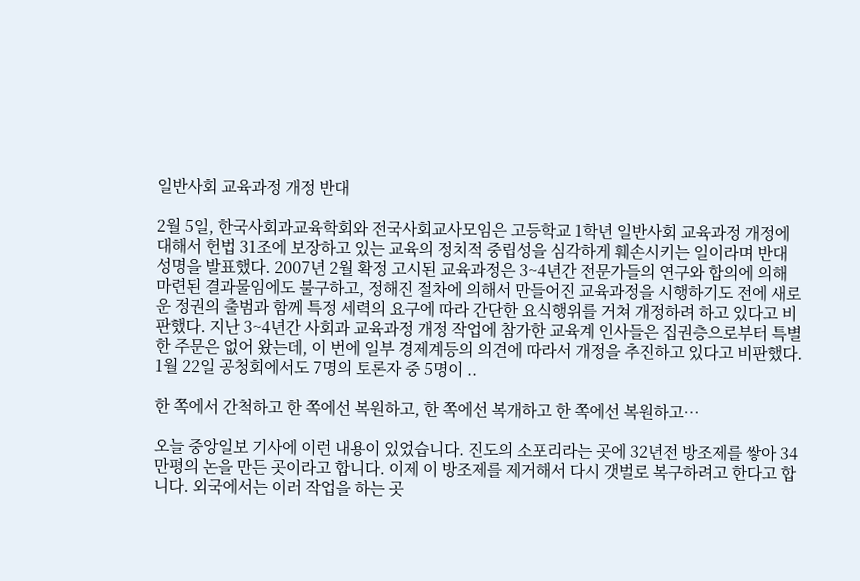일반사회 교육과정 개정 반대

2월 5일, 한국사회과교육학회와 전국사회교사모임은 고등학교 1학년 일반사회 교육과정 개정에 대해서 헌법 31조에 보장하고 있는 교육의 정치적 중립성을 심각하게 훼손시키는 일이라며 반대 성명을 발표했다. 2007년 2월 확정 고시된 교육과정은 3~4년간 전문가들의 연구와 합의에 의해 마련된 결과물임에도 불구하고, 정해진 절차에 의해서 만들어진 교육과정을 시행하기도 전에 새로운 정권의 출범과 함께 특정 세력의 요구에 따라 간단한 요식행위를 거쳐 개정하려 하고 있다고 비판했다. 지난 3~4년간 사회과 교육과정 개정 작업에 참가한 교육계 인사들은 집권층으로부터 특별한 주문은 없어 왔는데, 이 번에 일부 경제계등의 의견에 따라서 개정을 추진하고 있다고 비판했다. 1월 22일 공청회에서도 7명의 토론자 중 5명이 ..

한 쪽에서 간척하고 한 쪽에선 복원하고, 한 쪽에선 복개하고 한 쪽에선 복원하고…

오늘 중앙일보 기사에 이런 내용이 있었습니다. 진도의 소포리라는 곳에 32년전 방조제를 쌓아 34만평의 논을 만든 곳이라고 합니다. 이제 이 방조제를 제거해서 다시 갯벌로 복구하려고 한다고 합니다. 외국에서는 이러 작업을 하는 곳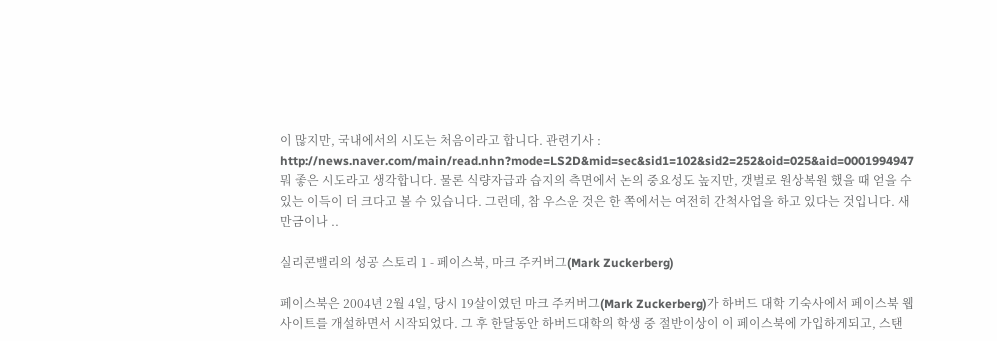이 많지만, 국내에서의 시도는 처음이라고 합니다. 관련기사 : http://news.naver.com/main/read.nhn?mode=LS2D&mid=sec&sid1=102&sid2=252&oid=025&aid=0001994947 뭐 좋은 시도라고 생각합니다. 물론 식량자급과 습지의 측면에서 논의 중요성도 높지만, 갯벌로 원상복원 했을 때 얻을 수 있는 이득이 더 크다고 볼 수 있습니다. 그런데, 참 우스운 것은 한 쪽에서는 여전히 간척사업을 하고 있다는 것입니다. 새만금이나 ..

실리콘밸리의 성공 스토리 1 - 페이스북, 마크 주커버그(Mark Zuckerberg)

페이스북은 2004년 2월 4일, 당시 19살이였던 마크 주커버그(Mark Zuckerberg)가 하버드 대학 기숙사에서 페이스북 웹사이트를 개설하면서 시작되었다. 그 후 한달동안 하버드대학의 학생 중 절반이상이 이 페이스북에 가입하게되고, 스탠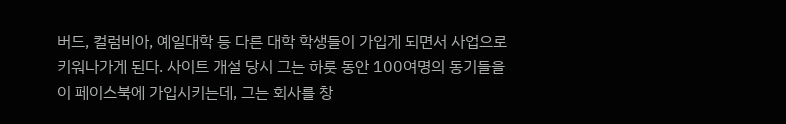버드, 컬럼비아, 예일대학 등 다른 대학 학생들이 가입게 되면서 사업으로 키워나가게 된다. 사이트 개설 당시 그는 하룻 동안 100여명의 동기들을 이 페이스북에 가입시키는데, 그는 회사를 창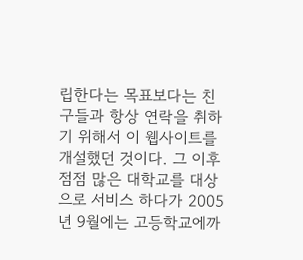립한다는 목표보다는 친구들과 항상 연락을 취하기 위해서 이 웹사이트를 개설했던 것이다. 그 이후 점점 많은 대학교를 대상으로 서비스 하다가 2005년 9월에는 고등학교에까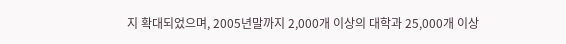지 확대되었으며, 2005년말까지 2,000개 이상의 대학과 25,000개 이상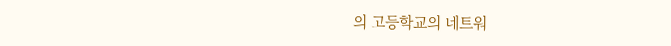의 고등학교의 네트워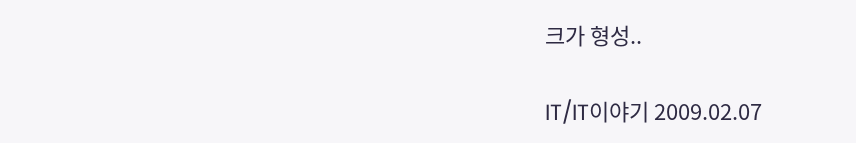크가 형성..

IT/IT이야기 2009.02.07